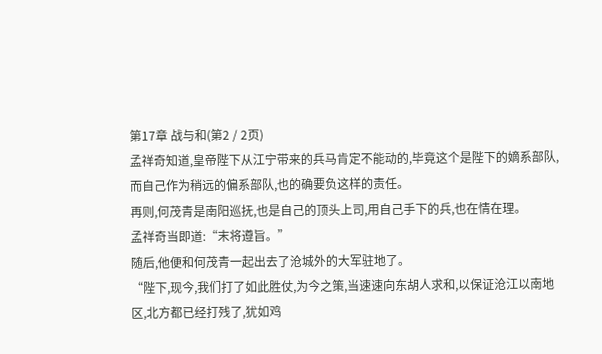第17章 战与和(第2 / 2页)
孟祥奇知道,皇帝陛下从江宁带来的兵马肯定不能动的,毕竟这个是陛下的嫡系部队,而自己作为稍远的偏系部队,也的确要负这样的责任。
再则,何茂青是南阳巡抚,也是自己的顶头上司,用自己手下的兵,也在情在理。
孟祥奇当即道:“末将遵旨。”
随后,他便和何茂青一起出去了沧城外的大军驻地了。
“陛下,现今,我们打了如此胜仗,为今之策,当速速向东胡人求和,以保证沧江以南地区,北方都已经打残了,犹如鸡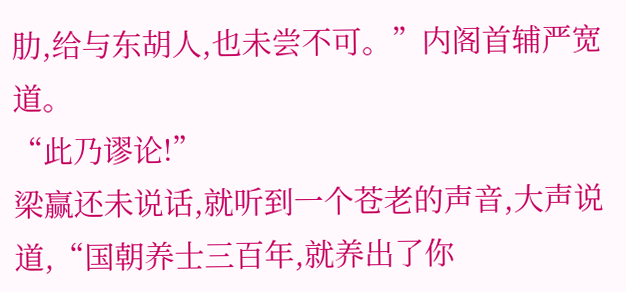肋,给与东胡人,也未尝不可。”内阁首辅严宽道。
“此乃谬论!”
梁赢还未说话,就听到一个苍老的声音,大声说道,“国朝养士三百年,就养出了你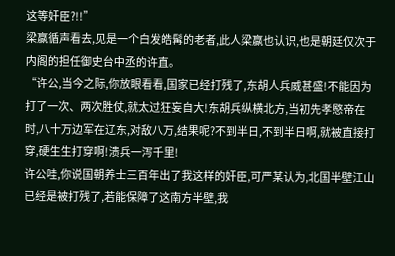这等奸臣?!!”
梁赢循声看去,见是一个白发皓髯的老者,此人梁赢也认识,也是朝廷仅次于内阁的担任御史台中丞的许直。
“许公,当今之际,你放眼看看,国家已经打残了,东胡人兵威甚盛!不能因为打了一次、两次胜仗,就太过狂妄自大!东胡兵纵横北方,当初先孝愍帝在时,八十万边军在辽东,对敌八万,结果呢?不到半日,不到半日啊,就被直接打穿,硬生生打穿啊!溃兵一泻千里!
许公哇,你说国朝养士三百年出了我这样的奸臣,可严某认为,北国半壁江山已经是被打残了,若能保障了这南方半壁,我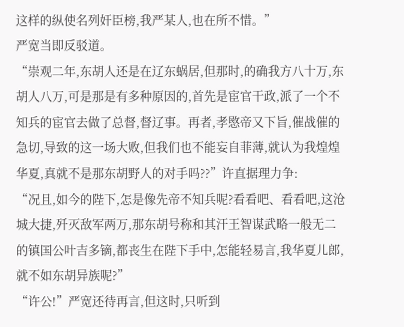这样的纵使名列奸臣榜,我严某人,也在所不惜。”
严宽当即反驳道。
“崇观二年,东胡人还是在辽东蜗居,但那时,的确我方八十万,东胡人八万,可是那是有多种原因的,首先是宦官干政,派了一个不知兵的宦官去做了总督,督辽事。再者,孝愍帝又下旨,催战催的急切,导致的这一场大败,但我们也不能妄自菲薄,就认为我煌煌华夏,真就不是那东胡野人的对手吗??”许直据理力争:
“况且,如今的陛下,怎是像先帝不知兵呢?看看吧、看看吧,这沧城大捷,歼灭敌军两万,那东胡号称和其汗王智谋武略一般无二的镇国公叶吉多镝,都丧生在陛下手中,怎能轻易言,我华夏儿郎,就不如东胡异族呢?”
“许公!”严宽还待再言,但这时,只听到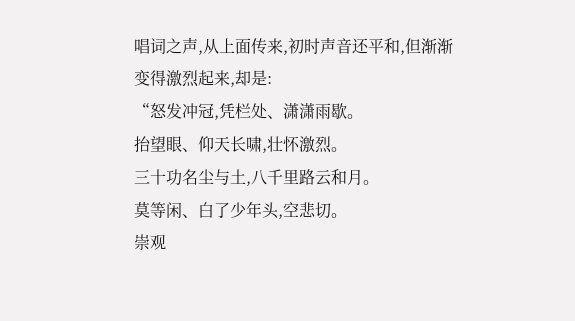唱词之声,从上面传来,初时声音还平和,但渐渐变得激烈起来,却是:
“怒发冲冠,凭栏处、潇潇雨歇。
抬望眼、仰天长啸,壮怀激烈。
三十功名尘与土,八千里路云和月。
莫等闲、白了少年头,空悲切。
崇观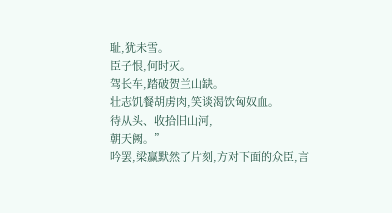耻,犹未雪。
臣子恨,何时灭。
驾长车,踏破贺兰山缺。
壮志饥餐胡虏肉,笑谈渴饮匈奴血。
待从头、收拾旧山河,
朝天阙。”
吟罢,梁赢默然了片刻,方对下面的众臣,言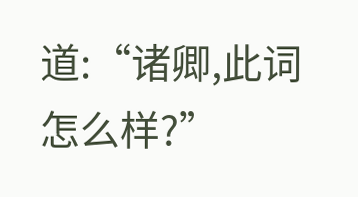道:“诸卿,此词怎么样?”